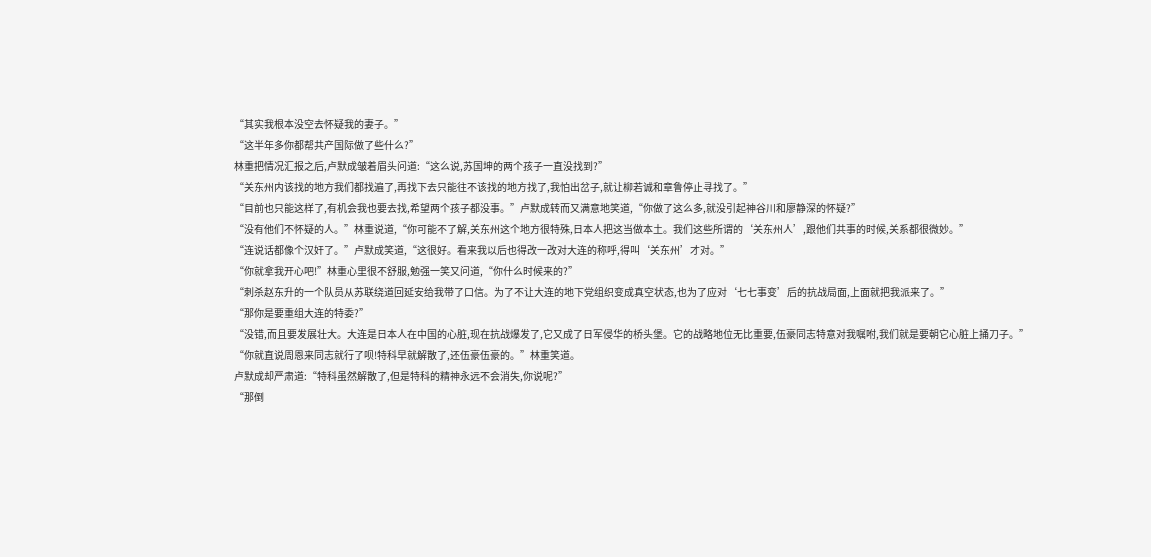“其实我根本没空去怀疑我的妻子。”
“这半年多你都帮共产国际做了些什么?”
林重把情况汇报之后,卢默成皱着眉头问道:“这么说,苏国坤的两个孩子一直没找到?”
“关东州内该找的地方我们都找遍了,再找下去只能往不该找的地方找了,我怕出岔子,就让柳若诚和章鲁停止寻找了。”
“目前也只能这样了,有机会我也要去找,希望两个孩子都没事。”卢默成转而又满意地笑道,“你做了这么多,就没引起神谷川和廖静深的怀疑?”
“没有他们不怀疑的人。”林重说道,“你可能不了解,关东州这个地方很特殊,日本人把这当做本土。我们这些所谓的‘关东州人’,跟他们共事的时候,关系都很微妙。”
“连说话都像个汉奸了。”卢默成笑道,“这很好。看来我以后也得改一改对大连的称呼,得叫‘关东州’才对。”
“你就拿我开心吧!”林重心里很不舒服,勉强一笑又问道,“你什么时候来的?”
“刺杀赵东升的一个队员从苏联绕道回延安给我带了口信。为了不让大连的地下党组织变成真空状态,也为了应对‘七七事变’后的抗战局面,上面就把我派来了。”
“那你是要重组大连的特委?”
“没错,而且要发展壮大。大连是日本人在中国的心脏,现在抗战爆发了,它又成了日军侵华的桥头堡。它的战略地位无比重要,伍豪同志特意对我嘱咐,我们就是要朝它心脏上捅刀子。”
“你就直说周恩来同志就行了呗!特科早就解散了,还伍豪伍豪的。”林重笑道。
卢默成却严肃道:“特科虽然解散了,但是特科的精神永远不会消失,你说呢?”
“那倒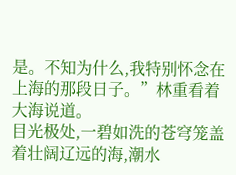是。不知为什么,我特别怀念在上海的那段日子。”林重看着大海说道。
目光极处,一碧如洗的苍穹笼盖着壮阔辽远的海,潮水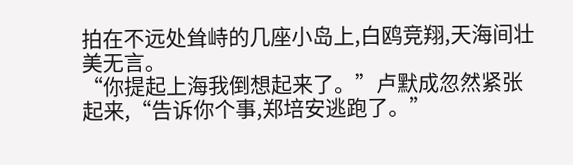拍在不远处耸峙的几座小岛上,白鸥竞翔,天海间壮美无言。
“你提起上海我倒想起来了。”卢默成忽然紧张起来,“告诉你个事,郑培安逃跑了。”